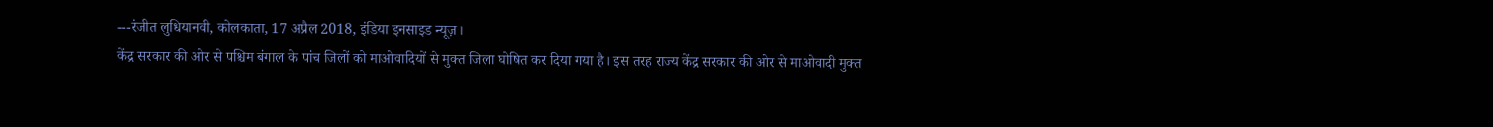---रंजीत लुधियानवी, कोलकाता, 17 अप्रैल 2018, इंडिया इनसाइड न्यूज़।
केंद्र सरकार की ओर से पश्चिम बंगाल के पांच जिलों को माओवादियों से मुक्त जिला घोषित कर दिया गया है। इस तरह राज्य केंद्र सरकार की ओर से माओवादी मुक्त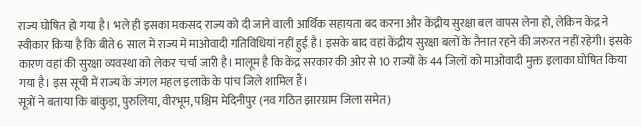राज्य घोषित हो गया है। भले ही इसका मकसद राज्य को दी जाने वाली आर्थिक सहायता बद करना और केंद्रीय सुरक्षा बल वापस लेना हो, लेकिन केंद्र ने स्वीकार किया है कि बीते 6 साल में राज्य में माओवादी गतिविधियां नहीं हुई है। इसके बाद वहां केंद्रीय सुरक्षा बलों के तैनात रहने की जरुरत नहीं रहेगी। इसके कारण वहां की सुरक्षा व्यवस्था को लेकर चर्चा जारी है। मालूम है कि केंद्र सरकार की ओर से 10 राज्यों के 44 जिलों को माओवादी मुक्त इलाका घोषित किया गया है। इस सूची में राज्य के जंगल महल इलाके के पांच जिले शामिल हैं।
सूत्रों ने बताया कि बांकुड़ा, पुरुलिया, वीरभूम, पश्चिम मेदिनीपुर (नव गठित झारग्राम जिला समेत)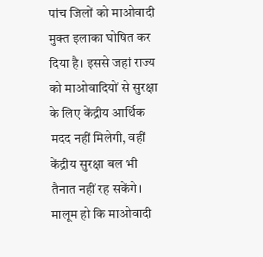पांच जिलों को माओवादी मुक्त इलाका घोषित कर दिया है। इससे जहां राज्य को माओवादियों से सुरक्षा के लिए केंद्रीय आर्थिक मदद नहीं मिलेगी, वहीं केंद्रीय सुरक्षा बल भी तैनात नहीं रह सकेंगे। मालूम हो कि माओवादी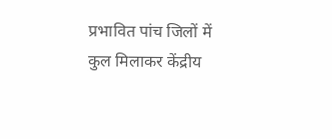प्रभावित पांच जिलों में कुल मिलाकर केंद्रीय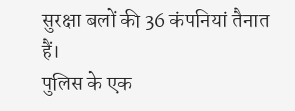सुरक्षा बलों की 36 कंपनियां तैनात हैं।
पुलिस के एक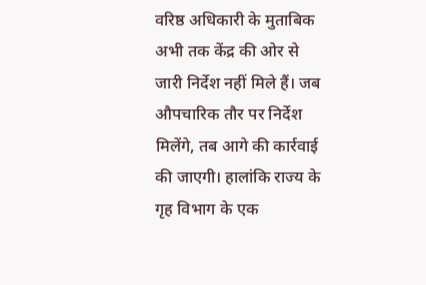वरिष्ठ अधिकारी के मुताबिक अभी तक केंद्र की ओर से जारी निर्देश नहीं मिले हैं। जब औपचारिक तौर पर निर्देश मिलेंगे, तब आगे की कार्रवाई की जाएगी। हालांकि राज्य के गृह विभाग के एक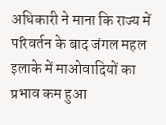अधिकारी ने माना कि राज्य में परिवर्तन के बाद जंगल महल इलाके में माओवादियों का प्रभाव कम हुआ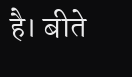है। बीते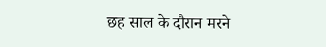छह साल के दौरान मरने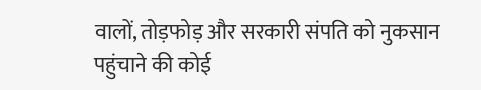वालों, तोड़फोड़ और सरकारी संपति को नुकसान पहुंचाने की कोई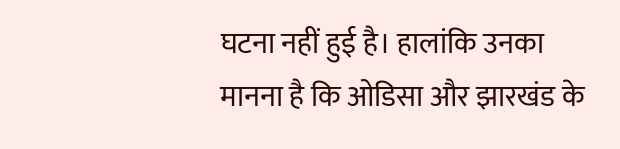घटना नहीं हुई है। हालांकि उनका मानना है कि ओडिसा और झारखंड के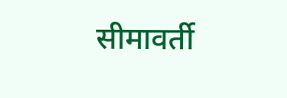सीमावर्ती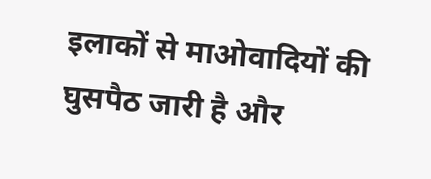इलाकों से माओवादियों की घुसपैठ जारी है और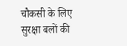चौकसी के लिए सुरक्षा बलों की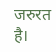जरुरत है।